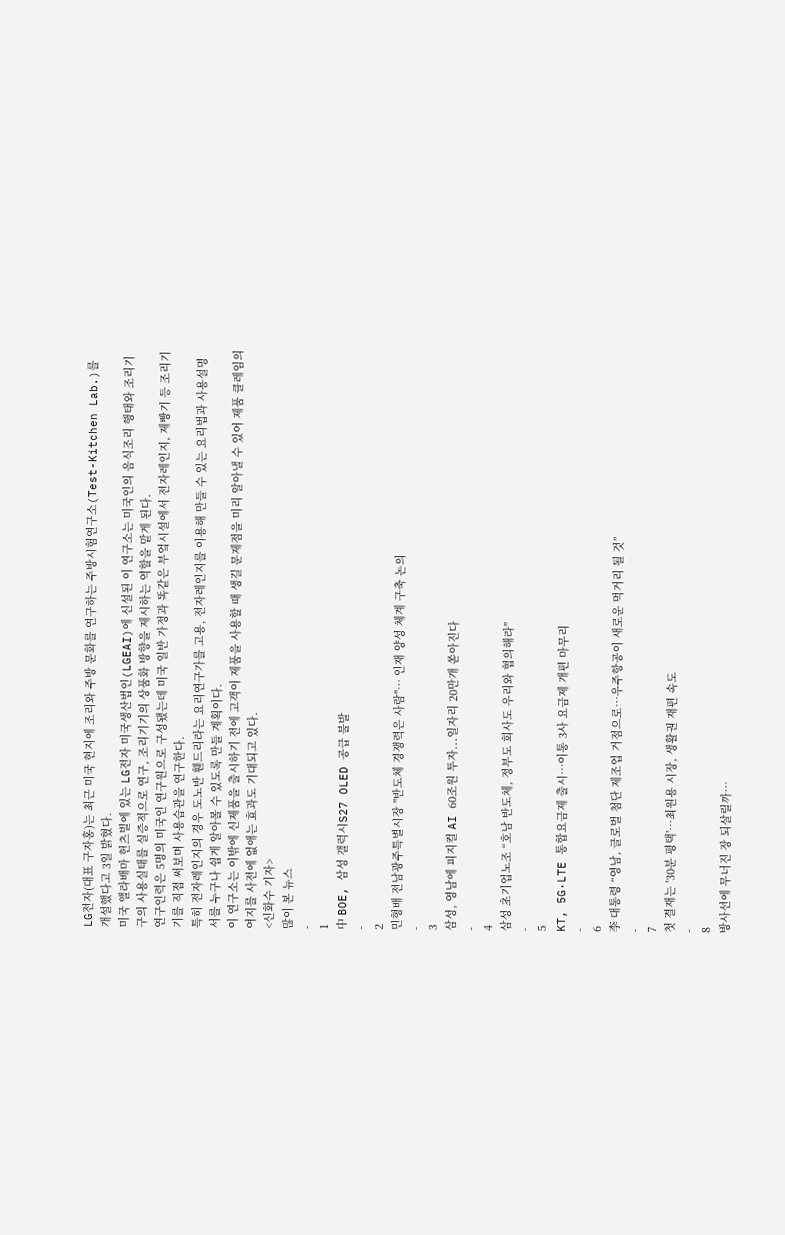LG전자(대표 구자홍)는 최근 미국 현지에 조리와 주방 문화를 연구하는 주방시험연구소(Test-Kitchen Lab.)를 개설했다고 3일 밝혔다.
미국 앨라배마 헌츠빌에 있는 LG전자 미국생산법인(LGEAI)에 신설된 이 연구소는 미국인의 음식조리 행태와 조리기구의 사용실태를 실증적으로 연구, 조리기기의 상품화 방향을 제시하는 역할을 맡게 된다.
연구인력은 5명의 미국인 연구원으로 구성됐는데 미국 일반 가정과 똑같은 부엌시설에서 전자레인지, 제빵기 등 조리기기를 직접 써보며 사용습관을 연구한다.
특히 전자레인지의 경우 도노반 휀드리라는 요리연구가를 고용, 전자레인지를 이용해 만들 수 있는 요리법과 사용설명서를 누구나 쉽게 알아볼 수 있도록 만들 계획이다.
이 연구소는 이밖에 신제품을 출시하기 전에 고객이 제품을 사용할 때 생길 문제점을 미리 알아낼 수 있어 제품 클레임의 여지를 사전에 없애는 효과도 기대되고 있다.
<신화수 기자>
많이 본 뉴스
-
1
中 BOE, 삼성 갤럭시S27 OLED 공급 불발
-
2
민형배 전남광주특별시장 "반도체 경쟁력은 사람"… 인재 양성 체계 구축 논의
-
3
삼성, 영남에 피지컬 AI 60조원 투자...일자리 20만개 쏟아진다
-
4
삼성 초기업노조 “호남 반도체, 정부도 회사도 우리와 협의해라"
-
5
KT, 5G·LTE 통합요금제 출시…이통 3사 요금제 개편 마무리
-
6
李 대통령 “영남, 글로벌 첨단 제조업 거점으로…우주항공이 새로운 먹거리 될 것”
-
7
첫 결재는 '30분 평택'…최원용 시장, 생활권 재편 속도
-
8
방사선에 무너진 장 되살릴까…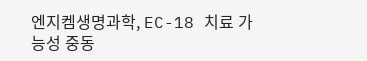엔지켐생명과학, EC-18 치료 가능성 중동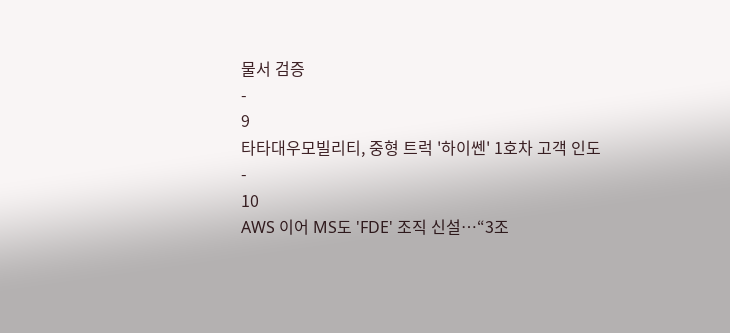물서 검증
-
9
타타대우모빌리티, 중형 트럭 '하이쎈' 1호차 고객 인도
-
10
AWS 이어 MS도 'FDE' 조직 신설…“3조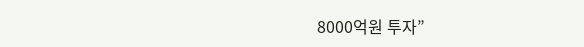8000억원 투자”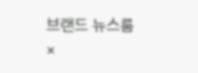브랜드 뉴스룸
×